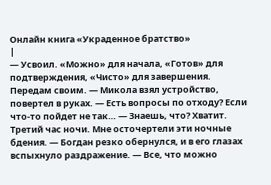Онлайн книга «Украденное братство»
|
— Усвоил. «Можно» для начала, «Готов» для подтверждения, «Чисто» для завершения. Передам своим. — Микола взял устройство, повертел в руках. — Есть вопросы по отходу? Если что-то пойдет не так… — Знаешь, что? Хватит. Третий час ночи. Мне осточертели эти ночные бдения. — Богдан резко обернулся, и в его глазах вспыхнуло раздражение. — Все, что можно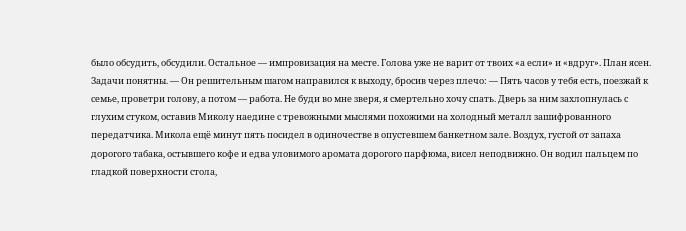было обсудить, обсудили. Остальное — импровизация на месте. Голова уже не варит от твоих «а если» и «вдруг». План ясен. Задачи понятны. — Он решительным шагом направился к выходу, бросив через плечо: — Пять часов у тебя есть, поезжай к семье, проветри голову, а потом — работа. Не буди во мне зверя, я смертельно хочу спать. Дверь за ним захлопнулась с глухим стуком, оставив Миколу наедине с тревожными мыслями похожими на холодный металл зашифрованного передатчика. Микола ещё минут пять посидел в одиночестве в опустевшем банкетном зале. Воздух, густой от запаха дорогого табака, остывшего кофе и едва уловимого аромата дорогого парфюма, висел неподвижно. Он водил пальцем по гладкой поверхности стола,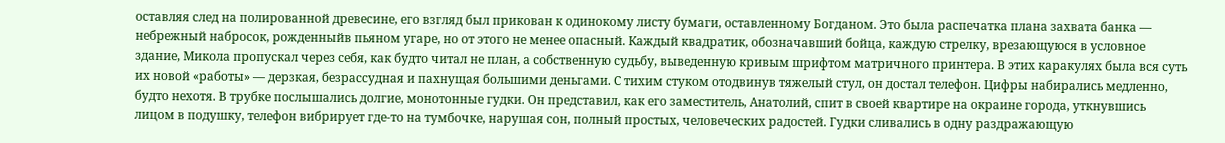оставляя след на полированной древесине, его взгляд был прикован к одинокому листу бумаги, оставленному Богданом. Это была распечатка плана захвата банка — небрежный набросок, рожденныйв пьяном угаре, но от этого не менее опасный. Каждый квадратик, обозначавший бойца, каждую стрелку, врезающуюся в условное здание, Микола пропускал через себя, как будто читал не план, а собственную судьбу, выведенную кривым шрифтом матричного принтера. В этих каракулях была вся суть их новой «работы» — дерзкая, безрассудная и пахнущая большими деньгами. С тихим стуком отодвинув тяжелый стул, он достал телефон. Цифры набирались медленно, будто нехотя. В трубке послышались долгие, монотонные гудки. Он представил, как его заместитель, Анатолий, спит в своей квартире на окраине города, уткнувшись лицом в подушку, телефон вибрирует где-то на тумбочке, нарушая сон, полный простых, человеческих радостей. Гудки сливались в одну раздражающую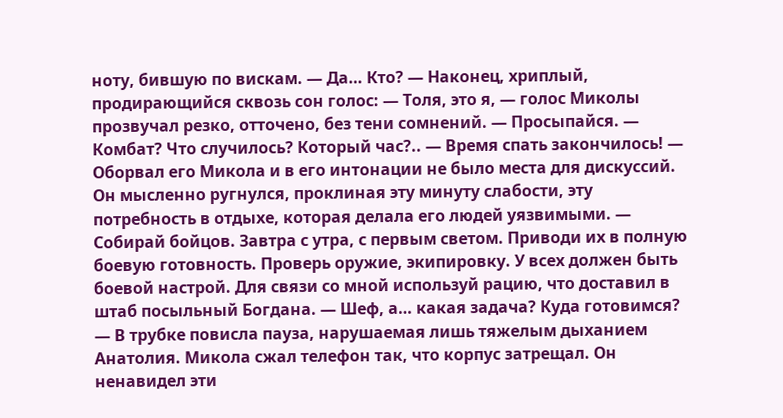ноту, бившую по вискам. — Да… Кто? — Наконец, хриплый, продирающийся сквозь сон голос: — Толя, это я, — голос Миколы прозвучал резко, отточено, без тени сомнений. — Просыпайся. — Комбат? Что случилось? Который час?.. — Время спать закончилось! — Оборвал его Микола и в его интонации не было места для дискуссий. Он мысленно ругнулся, проклиная эту минуту слабости, эту потребность в отдыхе, которая делала его людей уязвимыми. — Собирай бойцов. Завтра с утра, с первым светом. Приводи их в полную боевую готовность. Проверь оружие, экипировку. У всех должен быть боевой настрой. Для связи со мной используй рацию, что доставил в штаб посыльный Богдана. — Шеф, а… какая задача? Куда готовимся? — В трубке повисла пауза, нарушаемая лишь тяжелым дыханием Анатолия. Микола сжал телефон так, что корпус затрещал. Он ненавидел эти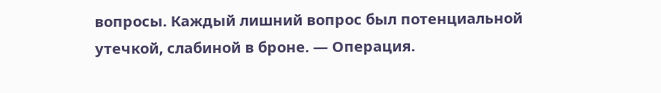вопросы. Каждый лишний вопрос был потенциальной утечкой, слабиной в броне. — Операция.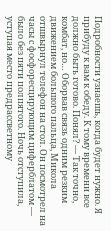Подробности узнаешь, когда будет нужно. Я прибуду к вам к обеду. К тому времени все должно быть готово. Понял? — Так точно, комбат, но… Оборвав связь одним резким движением большого пальца, Микола отшвырнул телефон на стол. Он посмотрел на часы с фосфоресцирующим циферблатом — было без пяти полпятого. Ночь отступила, уступая место предрассветному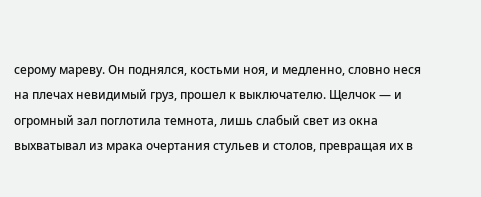серому мареву. Он поднялся, костьми ноя, и медленно, словно неся на плечах невидимый груз, прошел к выключателю. Щелчок — и огромный зал поглотила темнота, лишь слабый свет из окна выхватывал из мрака очертания стульев и столов, превращая их в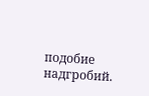подобие надгробий.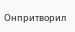Онпритворил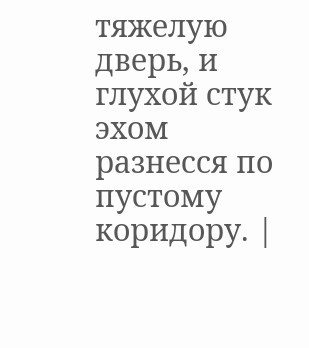тяжелую дверь, и глухой стук эхом разнесся по пустому коридору. |